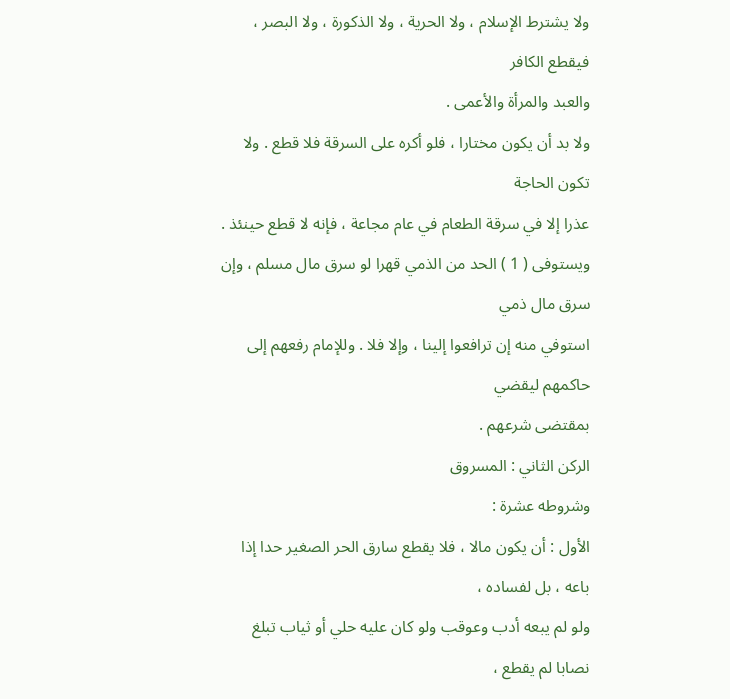ولا يشترط الإسلام ، ولا الحرية ، ولا الذكورة ، ولا البصر ، فيقطع الكافر
والعبد والمرأة والأعمى .
ولا بد أن يكون مختارا ، فلو أكره على السرقة فلا قطع . ولا تكون الحاجة
عذرا إلا في سرقة الطعام في عام مجاعة ، فإنه لا قطع حينئذ .
ويستوفى ( 1 ) الحد من الذمي قهرا لو سرق مال مسلم ، وإن سرق مال ذمي
استوفي منه إن ترافعوا إلينا ، وإلا فلا . وللإمام رفعهم إلى حاكمهم ليقضي
بمقتضى شرعهم .
الركن الثاني : المسروق
وشروطه عشرة :
الأول : أن يكون مالا ، فلا يقطع سارق الحر الصغير حدا إذا باعه ، بل لفساده ،
ولو لم يبعه أدب وعوقب ولو كان عليه حلي أو ثياب تبلغ نصابا لم يقطع ،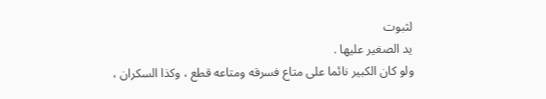لثبوت
يد الصغير عليها .
ولو كان الكبير نائما على متاع فسرقه ومتاعه قطع ، وكذا السكران ،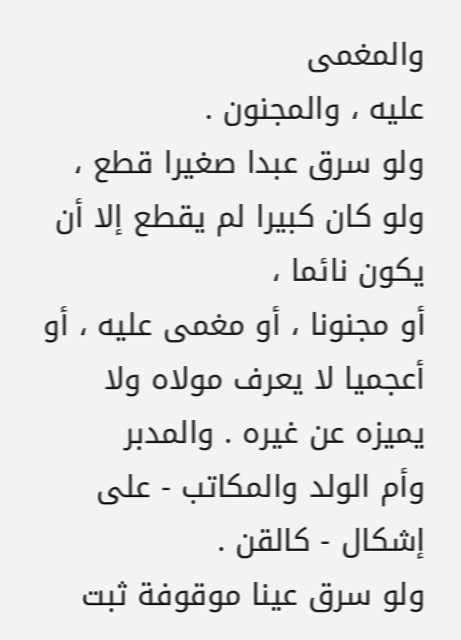والمغمى
عليه ، والمجنون .
ولو سرق عبدا صغيرا قطع ، ولو كان كبيرا لم يقطع إلا أن يكون نائما ،
أو مجنونا ، أو مغمى عليه ، أو أعجميا لا يعرف مولاه ولا يميزه عن غيره . والمدبر
وأم الولد والمكاتب - على إشكال - كالقن .
ولو سرق عينا موقوفة ثبت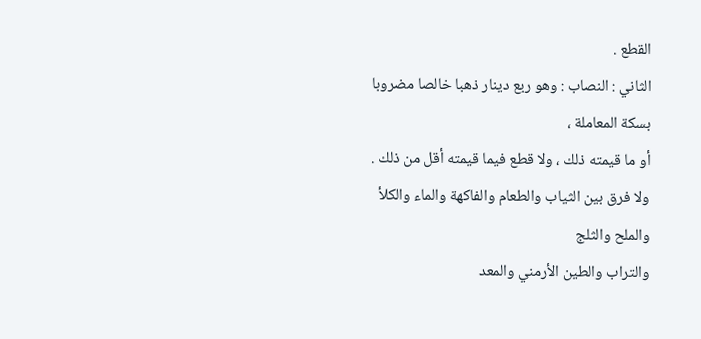القطع .
الثاني : النصاب : وهو ربع دينار ذهبا خالصا مضروبا بسكة المعاملة ،
أو ما قيمته ذلك ، ولا قطع فيما قيمته أقل من ذلك .
ولا فرق بين الثياب والطعام والفاكهة والماء والكلأ والملح والثلج
والتراب والطين الأرمني والمعد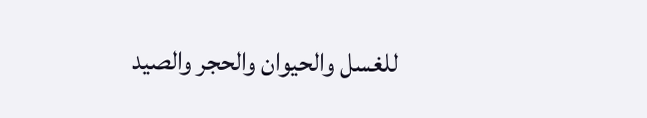للغسل والحيوان والحجر والصيد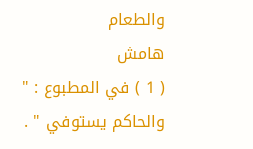والطعام
هامش
( 1 ) في المطبوع : " والحاكم يستوفي " .